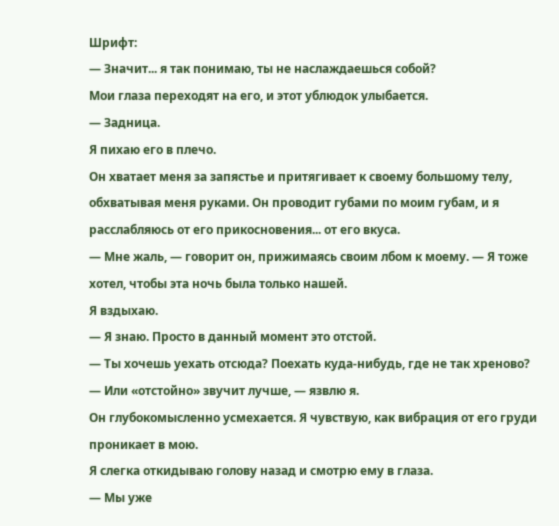Шрифт:
— Значит... я так понимаю, ты не наслаждаешься собой?
Мои глаза переходят на его, и этот ублюдок улыбается.
— Задница.
Я пихаю его в плечо.
Он хватает меня за запястье и притягивает к своему большому телу, обхватывая меня руками. Он проводит губами по моим губам, и я расслабляюсь от его прикосновения... от его вкуса.
— Мне жаль, — говорит он, прижимаясь своим лбом к моему. — Я тоже хотел, чтобы эта ночь была только нашей.
Я вздыхаю.
— Я знаю. Просто в данный момент это отстой.
— Ты хочешь уехать отсюда? Поехать куда-нибудь, где не так хреново?
— Или «отстойно» звучит лучше, — язвлю я.
Он глубокомысленно усмехается. Я чувствую, как вибрация от его груди проникает в мою.
Я слегка откидываю голову назад и смотрю ему в глаза.
— Мы уже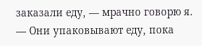заказали еду, — мрачно говорю я.
— Они упаковывают еду, пока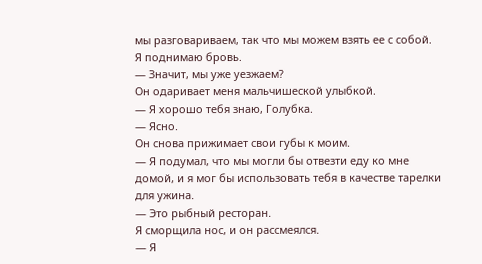мы разговариваем, так что мы можем взять ее с собой.
Я поднимаю бровь.
— Значит, мы уже уезжаем?
Он одаривает меня мальчишеской улыбкой.
— Я хорошо тебя знаю, Голубка.
— Ясно.
Он снова прижимает свои губы к моим.
— Я подумал, что мы могли бы отвезти еду ко мне домой, и я мог бы использовать тебя в качестве тарелки для ужина.
— Это рыбный ресторан.
Я сморщила нос, и он рассмеялся.
— Я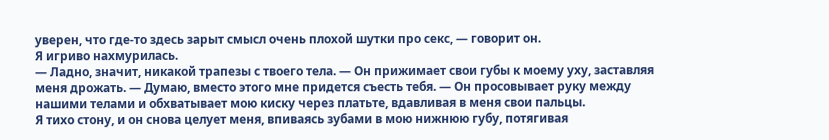уверен, что где-то здесь зарыт смысл очень плохой шутки про секс, — говорит он.
Я игриво нахмурилась.
— Ладно, значит, никакой трапезы с твоего тела. — Он прижимает свои губы к моему уху, заставляя меня дрожать. — Думаю, вместо этого мне придется съесть тебя. — Он просовывает руку между нашими телами и обхватывает мою киску через платьте, вдавливая в меня свои пальцы.
Я тихо стону, и он снова целует меня, впиваясь зубами в мою нижнюю губу, потягивая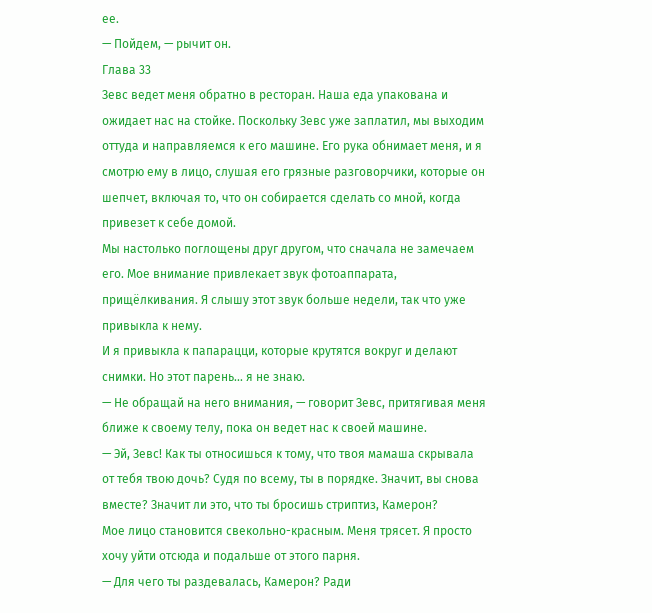ее.
— Пойдем, — рычит он.
Глава 33
Зевс ведет меня обратно в ресторан. Наша еда упакована и ожидает нас на стойке. Поскольку Зевс уже заплатил, мы выходим оттуда и направляемся к его машине. Его рука обнимает меня, и я смотрю ему в лицо, слушая его грязные разговорчики, которые он шепчет, включая то, что он собирается сделать со мной, когда привезет к себе домой.
Мы настолько поглощены друг другом, что сначала не замечаем его. Мое внимание привлекает звук фотоаппарата, прищёлкивания. Я слышу этот звук больше недели, так что уже привыкла к нему.
И я привыкла к папарацци, которые крутятся вокруг и делают снимки. Но этот парень... я не знаю.
— Не обращай на него внимания, — говорит Зевс, притягивая меня ближе к своему телу, пока он ведет нас к своей машине.
— Эй, Зевс! Как ты относишься к тому, что твоя мамаша скрывала от тебя твою дочь? Судя по всему, ты в порядке. Значит, вы снова вместе? Значит ли это, что ты бросишь стриптиз, Камерон?
Мое лицо становится свекольно-красным. Меня трясет. Я просто хочу уйти отсюда и подальше от этого парня.
— Для чего ты раздевалась, Камерон? Ради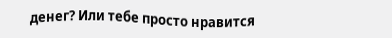денег? Или тебе просто нравится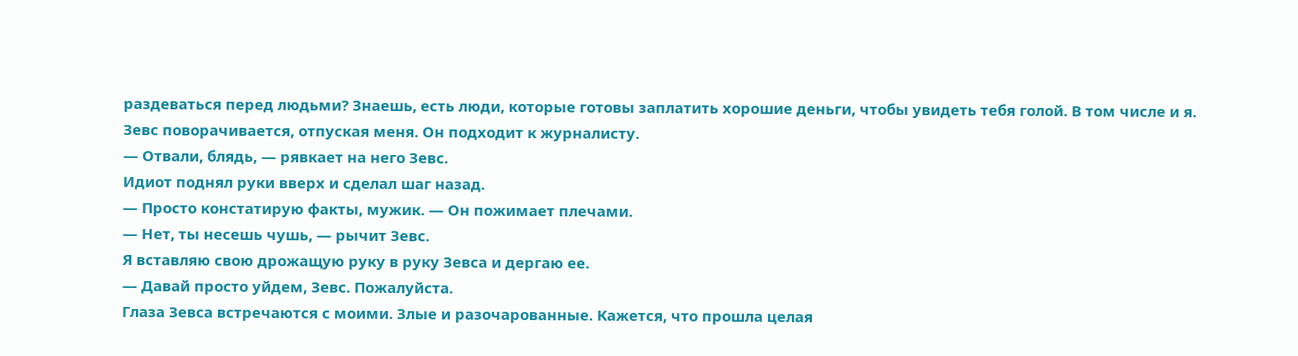раздеваться перед людьми? Знаешь, есть люди, которые готовы заплатить хорошие деньги, чтобы увидеть тебя голой. В том числе и я.
Зевс поворачивается, отпуская меня. Он подходит к журналисту.
— Отвали, блядь, — рявкает на него Зевс.
Идиот поднял руки вверх и сделал шаг назад.
— Просто констатирую факты, мужик. — Он пожимает плечами.
— Нет, ты несешь чушь, — рычит Зевс.
Я вставляю свою дрожащую руку в руку Зевса и дергаю ее.
— Давай просто уйдем, Зевс. Пожалуйста.
Глаза Зевса встречаются с моими. Злые и разочарованные. Кажется, что прошла целая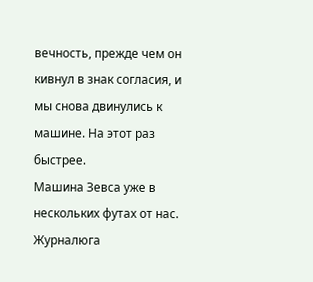вечность, прежде чем он кивнул в знак согласия, и мы снова двинулись к машине. На этот раз быстрее.
Машина Зевса уже в нескольких футах от нас.
Журналюга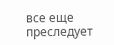все еще преследует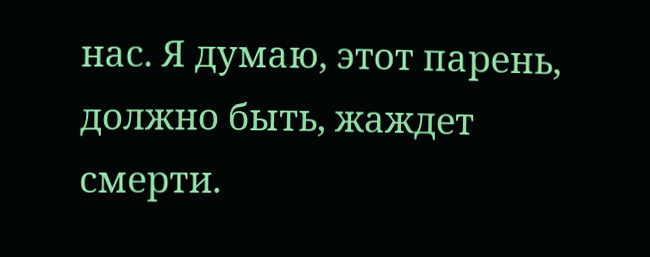нас. Я думаю, этот парень, должно быть, жаждет смерти.